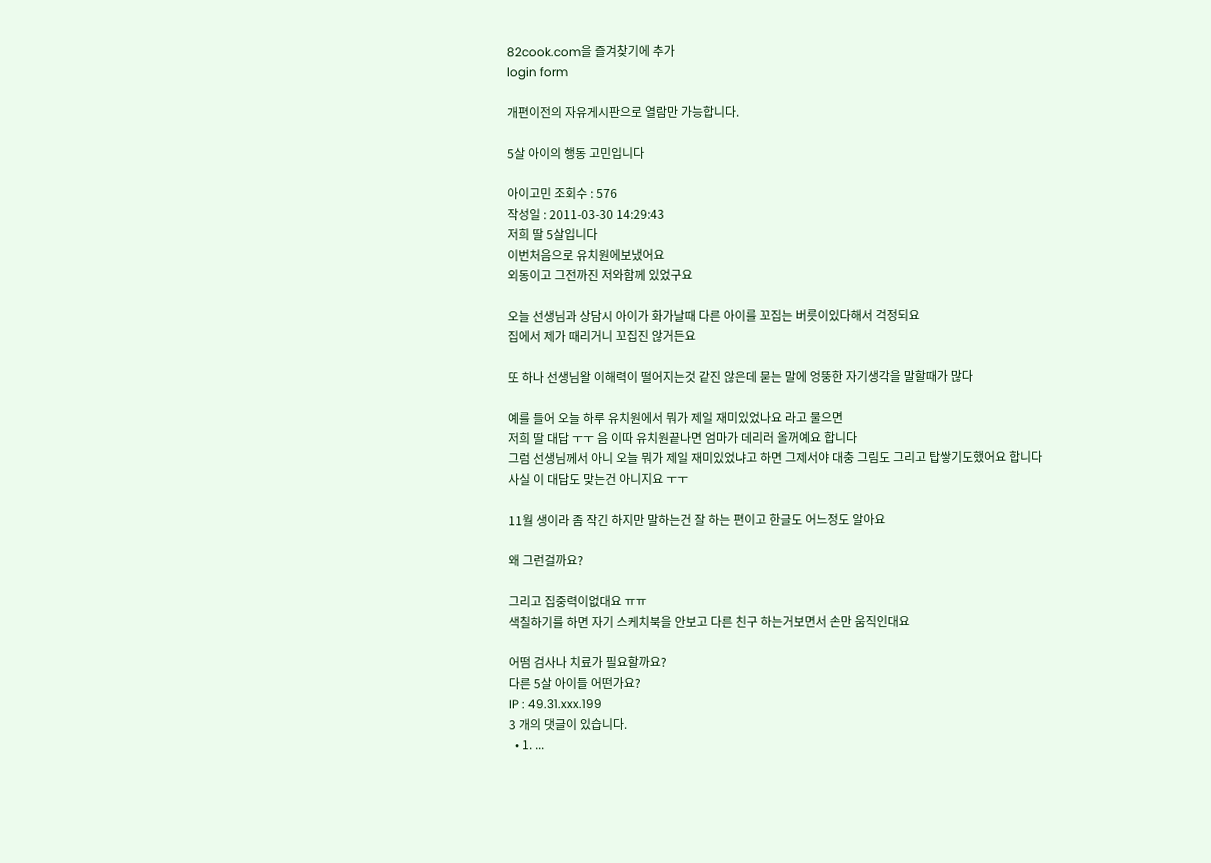82cook.com을 즐겨찾기에 추가
login form

개편이전의 자유게시판으로 열람만 가능합니다.

5살 아이의 행동 고민입니다

아이고민 조회수 : 576
작성일 : 2011-03-30 14:29:43
저희 딸 5살입니다
이번처음으로 유치원에보냈어요
외동이고 그전까진 저와함께 있었구요

오늘 선생님과 상담시 아이가 화가날때 다른 아이를 꼬집는 버릇이있다해서 걱정되요
집에서 제가 때리거니 꼬집진 않거든요

또 하나 선생님왈 이해력이 떨어지는것 같진 않은데 묻는 말에 엉뚱한 자기생각을 말할때가 많다

예를 들어 오늘 하루 유치원에서 뭐가 제일 재미있었나요 라고 물으면
저희 딸 대답 ㅜㅜ 음 이따 유치원끝나면 엄마가 데리러 올꺼예요 합니다
그럼 선생님께서 아니 오늘 뭐가 제일 재미있었냐고 하면 그제서야 대충 그림도 그리고 탑쌓기도했어요 합니다
사실 이 대답도 맞는건 아니지요 ㅜㅜ

11월 생이라 좀 작긴 하지만 말하는건 잘 하는 편이고 한글도 어느정도 알아요

왜 그런걸까요?

그리고 집중력이없대요 ㅠㅠ
색칠하기를 하면 자기 스케치북을 안보고 다른 친구 하는거보면서 손만 움직인대요

어떰 검사나 치료가 필요할까요?
다른 5살 아이들 어떤가요?
IP : 49.31.xxx.199
3 개의 댓글이 있습니다.
  • 1. ...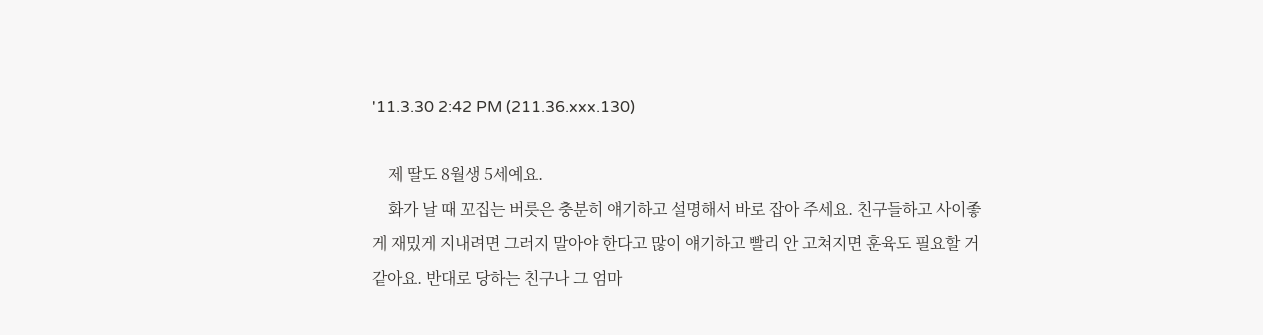'11.3.30 2:42 PM (211.36.xxx.130)

    제 딸도 8월생 5세예요.
    화가 날 때 꼬집는 버릇은 충분히 얘기하고 설명해서 바로 잡아 주세요. 친구들하고 사이좋게 재밌게 지내려면 그러지 말아야 한다고 많이 얘기하고 빨리 안 고쳐지면 훈육도 필요할 거 같아요. 반대로 당하는 친구나 그 엄마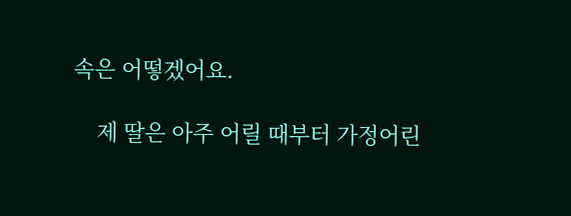속은 어떻겠어요.

    제 딸은 아주 어릴 때부터 가정어린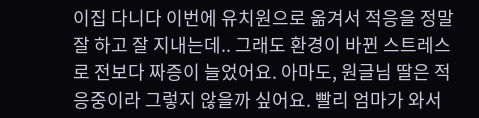이집 다니다 이번에 유치원으로 옮겨서 적응을 정말 잘 하고 잘 지내는데.. 그래도 환경이 바뀐 스트레스로 전보다 짜증이 늘었어요. 아마도, 원글님 딸은 적응중이라 그렇지 않을까 싶어요. 빨리 엄마가 와서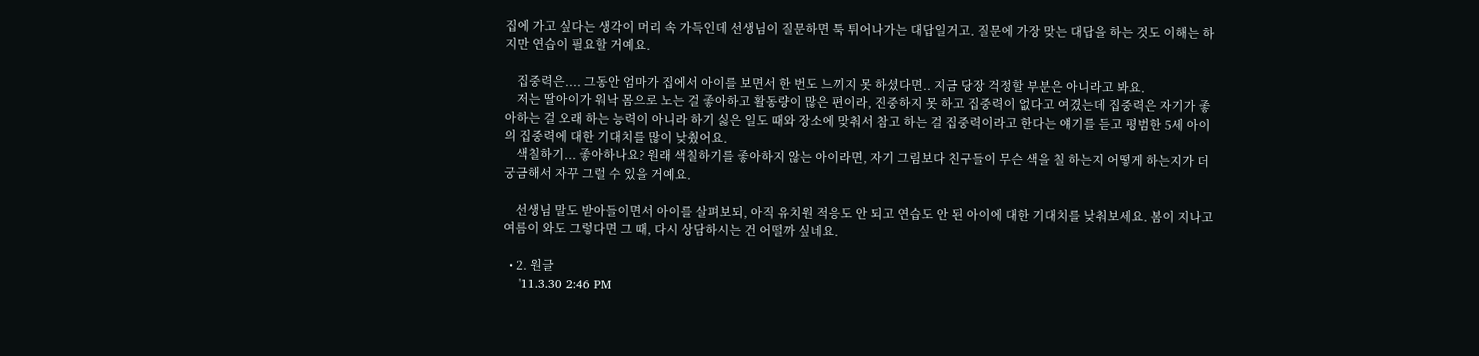집에 가고 싶다는 생각이 머리 속 가득인데 선생님이 질문하면 툭 튀어나가는 대답일거고. 질문에 가장 맞는 대답을 하는 것도 이해는 하지만 연습이 필요할 거예요.

    집중력은.... 그동안 엄마가 집에서 아이를 보면서 한 번도 느끼지 못 하셨다면.. 지금 당장 걱정할 부분은 아니라고 봐요.
    저는 딸아이가 워낙 몸으로 노는 걸 좋아하고 활동량이 많은 편이라, 진중하지 못 하고 집중력이 없다고 여겼는데 집중력은 자기가 좋아하는 걸 오래 하는 능력이 아니라 하기 싫은 일도 때와 장소에 맞춰서 참고 하는 걸 집중력이라고 한다는 얘기를 듣고 평범한 5세 아이의 집중력에 대한 기대치를 많이 낮췄어요.
    색칠하기... 좋아하나요? 원래 색칠하기를 좋아하지 않는 아이라면, 자기 그림보다 친구들이 무슨 색을 칠 하는지 어떻게 하는지가 더 궁금해서 자꾸 그럴 수 있을 거예요.

    선생님 말도 받아들이면서 아이를 살펴보되, 아직 유치원 적응도 안 되고 연습도 안 된 아이에 대한 기대치를 낮춰보세요. 봄이 지나고 여름이 와도 그렇다면 그 때, 다시 상담하시는 건 어떨까 싶네요.

  • 2. 원글
    '11.3.30 2:46 PM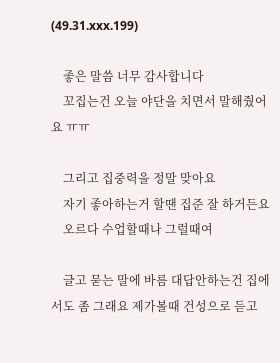(49.31.xxx.199)

    좋은 말씀 너무 감사합니다
    꼬집는건 오늘 야단을 치면서 말해줬어요 ㅠㅠ

    그리고 집중력을 정말 맞아요
    자기 좋아하는거 할땐 집준 잘 하거든요
    오르다 수업할때나 그럴때여

    글고 묻는 말에 바름 대답안하는건 집에서도 좀 그래요 제가볼때 건성으로 듣고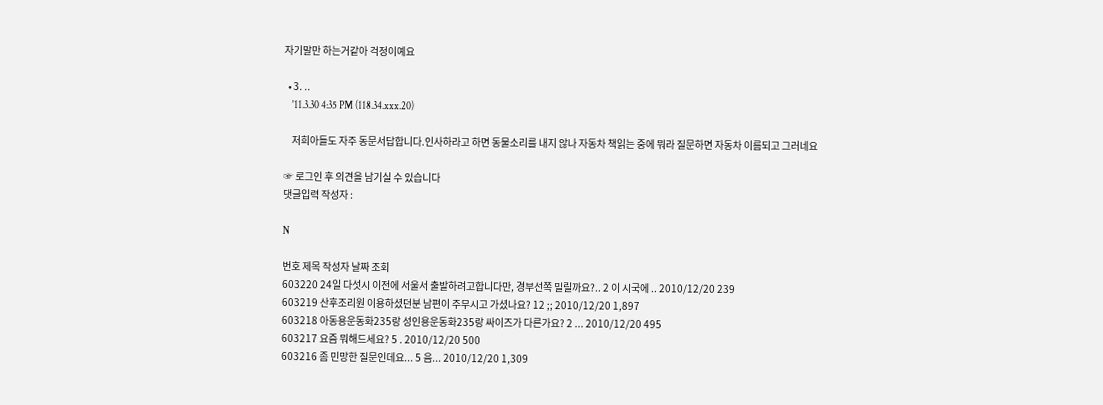자기말만 하는거같아 걱정이예요

  • 3. ..
    '11.3.30 4:35 PM (118.34.xxx.20)

    저희아들도 자주 동문서답합니다.인사하라고 하면 동물소리를 내지 않나 자동차 책읽는 중에 뭐라 질문하면 자동차 이름되고 그러네요

☞ 로그인 후 의견을 남기실 수 있습니다
댓글입력 작성자 :

N

번호 제목 작성자 날짜 조회
603220 24일 다섯시 이전에 서울서 출발하려고합니다만, 경부선쪽 밀릴까요?.. 2 이 시국에 .. 2010/12/20 239
603219 산후조리원 이용하셨던분 남편이 주무시고 가셨나요? 12 ;; 2010/12/20 1,897
603218 아동용운동화235랑 성인용운동화235랑 싸이즈가 다른가요? 2 ... 2010/12/20 495
603217 요즘 뭐해드세요? 5 . 2010/12/20 500
603216 좀 민망한 질문인데요... 5 음... 2010/12/20 1,309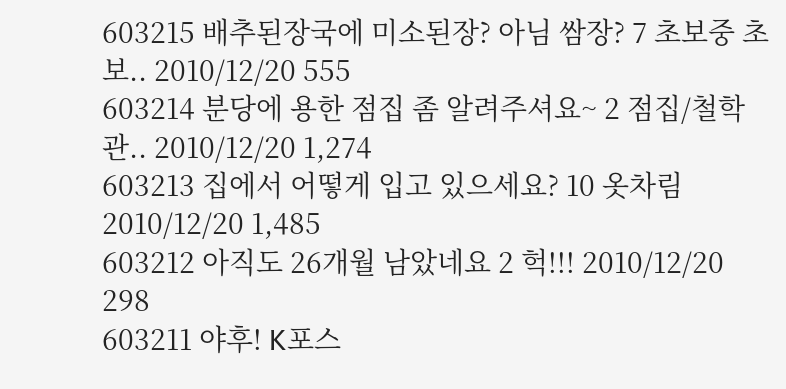603215 배추된장국에 미소된장? 아님 쌈장? 7 초보중 초보.. 2010/12/20 555
603214 분당에 용한 점집 좀 알려주셔요~ 2 점집/철학관.. 2010/12/20 1,274
603213 집에서 어떻게 입고 있으세요? 10 옷차림 2010/12/20 1,485
603212 아직도 26개월 남았네요 2 헉!!! 2010/12/20 298
603211 야후! K포스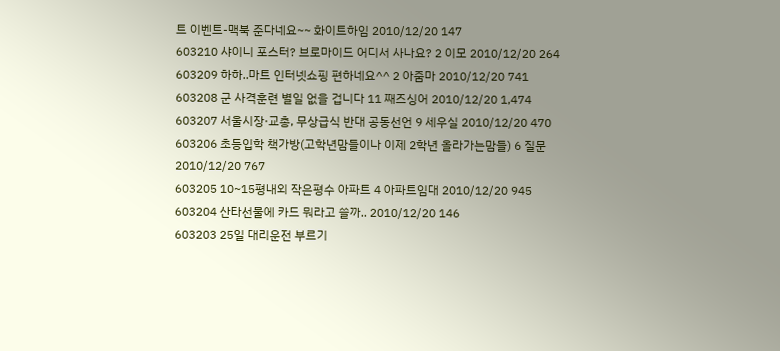트 이벤트-맥북 준다네요~~ 화이트하임 2010/12/20 147
603210 샤이니 포스터? 브로마이드 어디서 사나요? 2 이모 2010/12/20 264
603209 하하..마트 인터넷쇼핑 편하네요^^ 2 아줌마 2010/12/20 741
603208 군 사격훈련 별일 없을 겁니다 11 째즈싱어 2010/12/20 1,474
603207 서울시장·교총, 무상급식 반대 공동선언 9 세우실 2010/12/20 470
603206 초등입학 책가방(고학년맘들이나 이제 2학년 올라가는맘들) 6 질문 2010/12/20 767
603205 10~15평내외 작은평수 아파트 4 아파트임대 2010/12/20 945
603204 산타선물에 카드 뭐라고 쓸까.. 2010/12/20 146
603203 25일 대리운전 부르기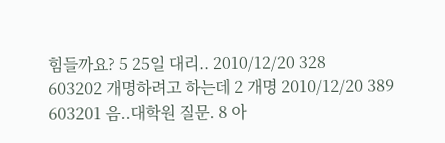힘들까요? 5 25일 대리.. 2010/12/20 328
603202 개명하려고 하는데 2 개명 2010/12/20 389
603201 음..대학원 질문. 8 아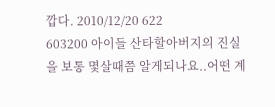깝다. 2010/12/20 622
603200 아이들 산타할아버지의 진실을 보통 몇살때쯤 알게되나요..어떤 계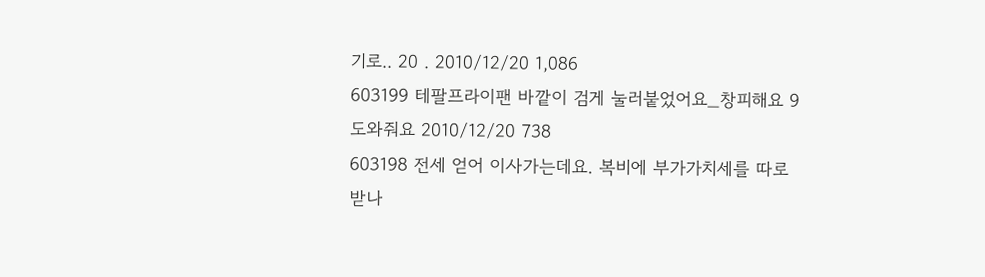기로.. 20 . 2010/12/20 1,086
603199 테팔프라이팬 바깥이 검게 눌러붙었어요_창피해요 9 도와줘요 2010/12/20 738
603198 전세 얻어 이사가는데요. 복비에 부가가치세를 따로 받나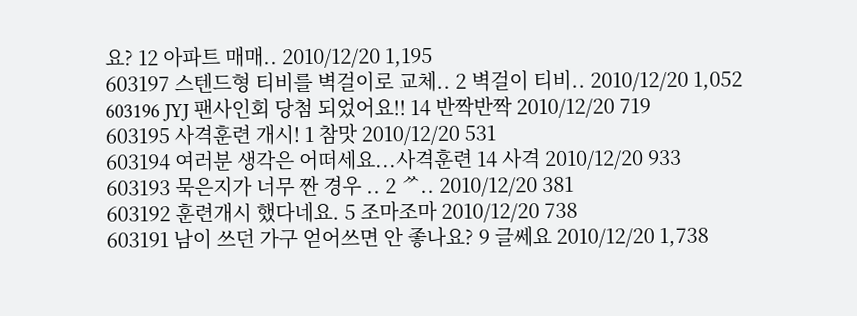요? 12 아파트 매매.. 2010/12/20 1,195
603197 스텐드형 티비를 벽걸이로 교체.. 2 벽걸이 티비.. 2010/12/20 1,052
603196 JYJ 팬사인회 당첨 되었어요!! 14 반짝반짝 2010/12/20 719
603195 사격훈련 개시! 1 참맛 2010/12/20 531
603194 여러분 생각은 어떠세요...사격훈련 14 사격 2010/12/20 933
603193 묵은지가 너무 짠 경우 .. 2 ᄽ.. 2010/12/20 381
603192 훈련개시 했다네요. 5 조마조마 2010/12/20 738
603191 남이 쓰던 가구 얻어쓰면 안 좋나요? 9 글쎄요 2010/12/20 1,738